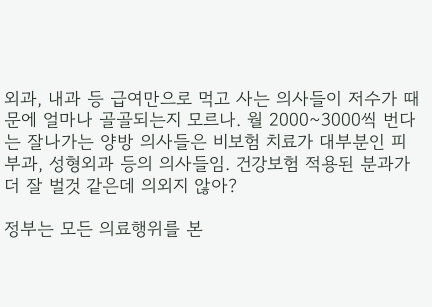외과, 내과 등 급여만으로 먹고 사는 의사들이 저수가 때문에 얼마나 골골되는지 모르나. 월 2000~3000씩 번다는 잘나가는 양방 의사들은 비보험 치료가 대부분인 피부과, 성형외과 등의 의사들임. 건강보험 적용된 분과가 더 잘 벌것 같은데 의외지 않아?

정부는 모든 의료행위를 본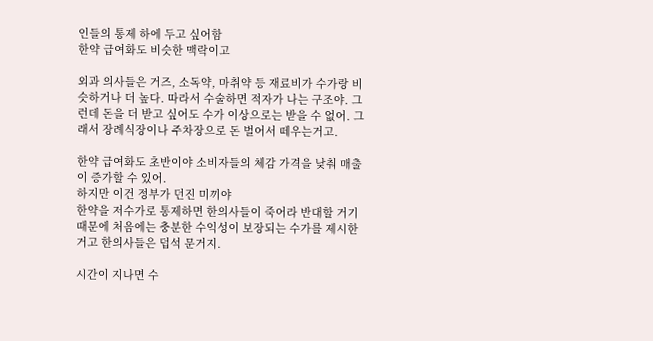인들의 통제 하에 두고 싶어함
한약 급여화도 비슷한 맥락이고

외과 의사들은 거즈, 소독약, 마취약 등 재료비가 수가랑 비슷하거나 더 높다. 따라서 수술하면 적자가 나는 구조야. 그런데 돈을 더 받고 싶어도 수가 이상으로는 받을 수 없어. 그래서 장례식장이나 주차장으로 돈 벌어서 떼우는거고.

한약 급여화도 초반이야 소비자들의 체감 가격을 낮춰 매출이 증가할 수 있어.
하지만 이건 정부가 던진 미끼야
한약을 저수가로 통제하면 한의사들이 죽어라 반대할 거기 때문에 처음에는 충분한 수익성이 보장되는 수가를 제시한거고 한의사들은 덥석 문거지.

시간이 지나면 수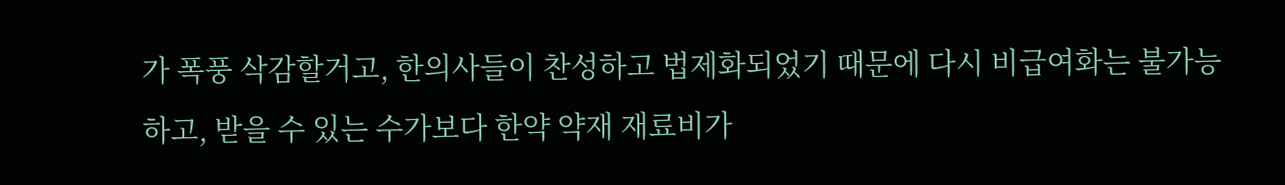가 폭풍 삭감할거고, 한의사들이 찬성하고 법제화되었기 때문에 다시 비급여화는 불가능하고, 받을 수 있는 수가보다 한약 약재 재료비가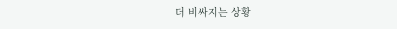더 비싸지는 상황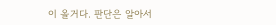이 올거다. 판단은 알아서